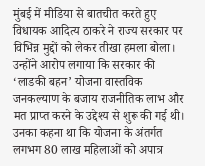मुंबई में मीडिया से बातचीत करते हुए विधायक आदित्य ठाकरे ने राज्य सरकार पर विभिन्न मुद्दों को लेकर तीखा हमला बोला। उन्होंने आरोप लगाया कि सरकार की ‘लाडकी बहन’ योजना वास्तविक जनकल्याण के बजाय राजनीतिक लाभ और मत प्राप्त करने के उद्देश्य से शुरू की गई थी। उनका कहना था कि योजना के अंतर्गत लगभग 80 लाख महिलाओं को अपात्र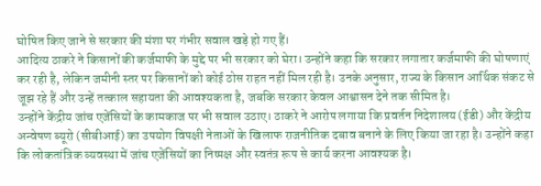घोषित किए जाने से सरकार की मंशा पर गंभीर सवाल खड़े हो गए हैं।
आदित्य ठाकरे ने किसानों की कर्जमाफी के मुद्दे पर भी सरकार को घेरा। उन्होंने कहा कि सरकार लगातार कर्जमाफी की घोषणाएं कर रही है, लेकिन जमीनी स्तर पर किसानों को कोई ठोस राहत नहीं मिल रही है। उनके अनुसार, राज्य के किसान आर्थिक संकट से जूझ रहे हैं और उन्हें तत्काल सहायता की आवश्यकता है, जबकि सरकार केवल आश्वासन देने तक सीमित है।
उन्होंने केंद्रीय जांच एजेंसियों के कामकाज पर भी सवाल उठाए। ठाकरे ने आरोप लगाया कि प्रवर्तन निदेशालय (ईडी) और केंद्रीय अन्वेषण ब्यूरो (सीबीआई) का उपयोग विपक्षी नेताओं के खिलाफ राजनीतिक दबाव बनाने के लिए किया जा रहा है। उन्होंने कहा कि लोकतांत्रिक व्यवस्था में जांच एजेंसियों का निष्पक्ष और स्वतंत्र रूप से कार्य करना आवश्यक है।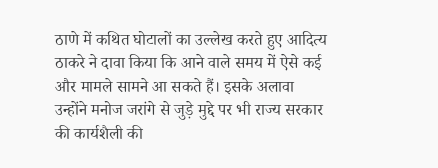ठाणे में कथित घोटालों का उल्लेख करते हुए आदित्य ठाकरे ने दावा किया कि आने वाले समय में ऐसे कई और मामले सामने आ सकते हैं। इसके अलावा उन्होंने मनोज जरांगे से जुड़े मुद्दे पर भी राज्य सरकार की कार्यशैली की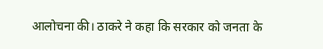आलोचना की। ठाकरे ने कहा कि सरकार को जनता के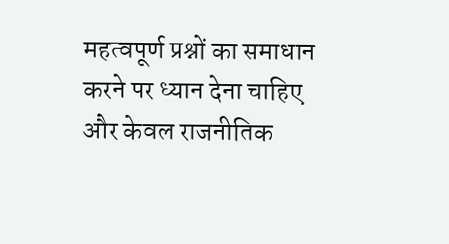महत्वपूर्ण प्रश्नों का समाधान करने पर ध्यान देना चाहिए और केवल राजनीतिक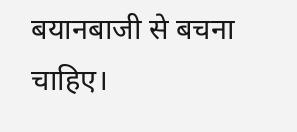बयानबाजी से बचना चाहिए।